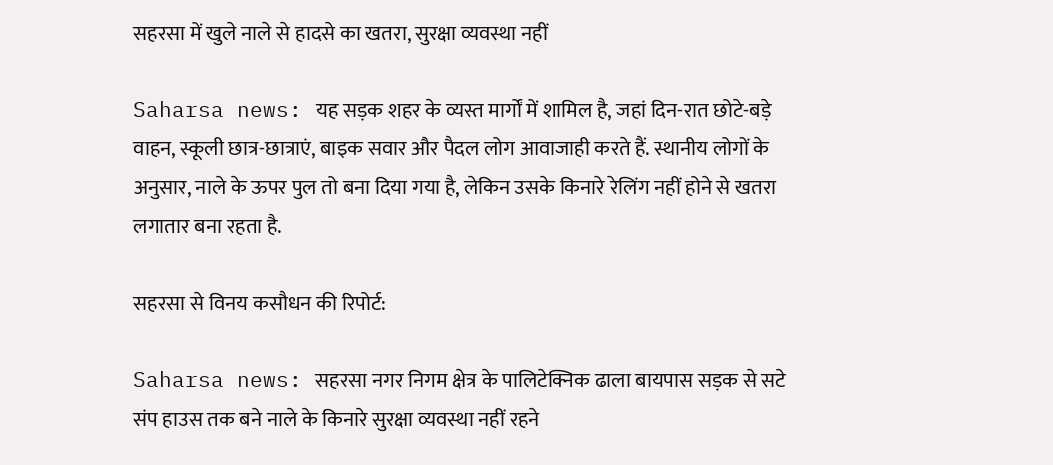सहरसा में खुले नाले से हादसे का खतरा, सुरक्षा व्यवस्था नहीं

Saharsa news: यह सड़क शहर के व्यस्त मार्गों में शामिल है, जहां दिन-रात छोटे-बड़े वाहन, स्कूली छात्र-छात्राएं, बाइक सवार और पैदल लोग आवाजाही करते हैं. स्थानीय लोगों के अनुसार, नाले के ऊपर पुल तो बना दिया गया है, लेकिन उसके किनारे रेलिंग नहीं होने से खतरा लगातार बना रहता है.

सहरसा से विनय कसौधन की रिपोर्ट:

Saharsa news: सहरसा नगर निगम क्षेत्र के पालिटेक्निक ढाला बायपास सड़क से सटे संप हाउस तक बने नाले के किनारे सुरक्षा व्यवस्था नहीं रहने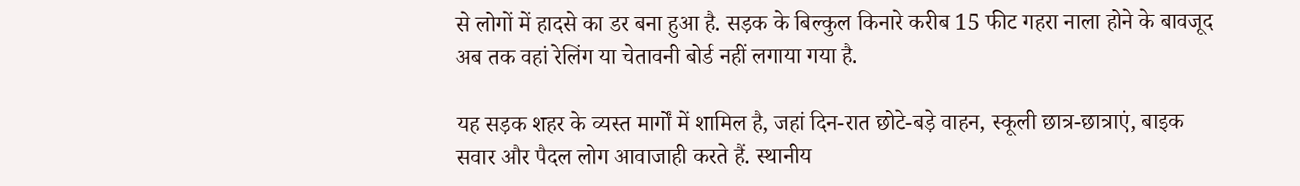से लोगों में हादसे का डर बना हुआ है. सड़क के बिल्कुल किनारे करीब 15 फीट गहरा नाला होने के बावजूद अब तक वहां रेलिंग या चेतावनी बोर्ड नहीं लगाया गया है.

यह सड़क शहर के व्यस्त मार्गों में शामिल है, जहां दिन-रात छोटे-बड़े वाहन, स्कूली छात्र-छात्राएं, बाइक सवार और पैदल लोग आवाजाही करते हैं. स्थानीय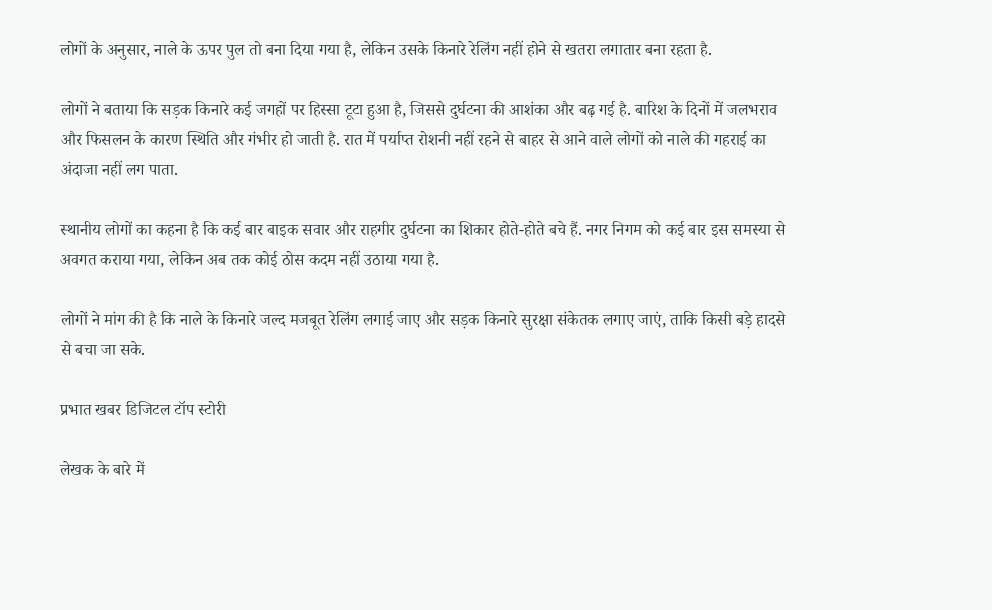लोगों के अनुसार, नाले के ऊपर पुल तो बना दिया गया है, लेकिन उसके किनारे रेलिंग नहीं होने से खतरा लगातार बना रहता है.

लोगों ने बताया कि सड़क किनारे कई जगहों पर हिस्सा टूटा हुआ है, जिससे दुर्घटना की आशंका और बढ़ गई है. बारिश के दिनों में जलभराव और फिसलन के कारण स्थिति और गंभीर हो जाती है. रात में पर्याप्त रोशनी नहीं रहने से बाहर से आने वाले लोगों को नाले की गहराई का अंदाजा नहीं लग पाता.

स्थानीय लोगों का कहना है कि कई बार बाइक सवार और राहगीर दुर्घटना का शिकार होते-होते बचे हैं. नगर निगम को कई बार इस समस्या से अवगत कराया गया, लेकिन अब तक कोई ठोस कदम नहीं उठाया गया है.

लोगों ने मांग की है कि नाले के किनारे जल्द मजबूत रेलिंग लगाई जाए और सड़क किनारे सुरक्षा संकेतक लगाए जाएं, ताकि किसी बड़े हादसे से बचा जा सके.

प्रभात खबर डिजिटल टॉप स्टोरी

लेखक के बारे में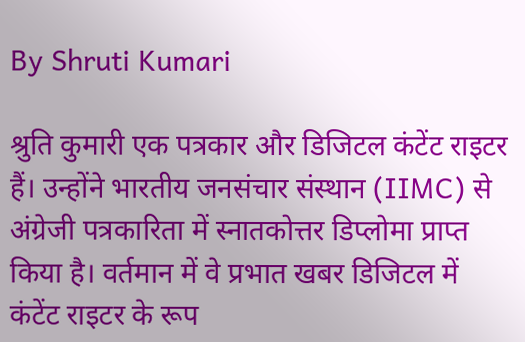By Shruti Kumari

श्रुति कुमारी एक पत्रकार और डिजिटल कंटेंट राइटर हैं। उन्होंने भारतीय जनसंचार संस्थान (IIMC) से अंग्रेजी पत्रकारिता में स्नातकोत्तर डिप्लोमा प्राप्त किया है। वर्तमान में वे प्रभात खबर डिजिटल में कंटेंट राइटर के रूप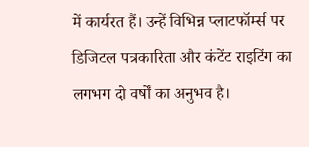में कार्यरत हैं। उन्हें विभिन्न प्लाटफॉर्म्स पर डिजिटल पत्रकारिता और कंटेंट राइटिंग का लगभग दो वर्षों का अनुभव है।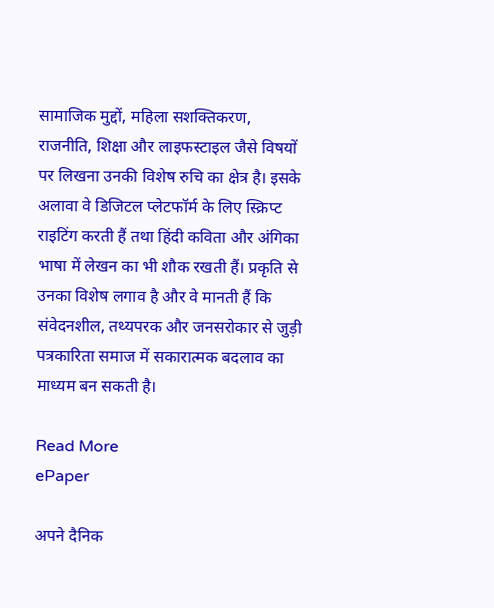सामाजिक मुद्दों, महिला सशक्तिकरण, राजनीति, शिक्षा और लाइफस्टाइल जैसे विषयों पर लिखना उनकी विशेष रुचि का क्षेत्र है। इसके अलावा वे डिजिटल प्लेटफॉर्म के लिए स्क्रिप्ट राइटिंग करती हैं तथा हिंदी कविता और अंगिका भाषा में लेखन का भी शौक रखती हैं। प्रकृति से उनका विशेष लगाव है और वे मानती हैं कि संवेदनशील, तथ्यपरक और जनसरोकार से जुड़ी पत्रकारिता समाज में सकारात्मक बदलाव का माध्यम बन सकती है।

Read More
ePaper

अपने दैनिक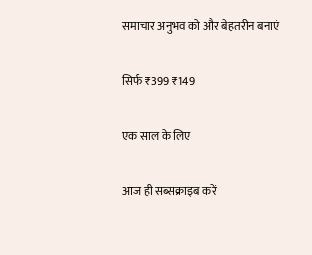समाचार अनुभव को और बेहतरीन बनाएं

सिर्फ ₹399 ₹149

एक साल के लिए

आज ही सब्सक्राइब करें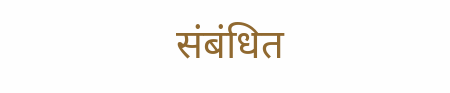संबंधित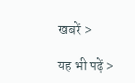खबरें >

यह भी पढ़ें >